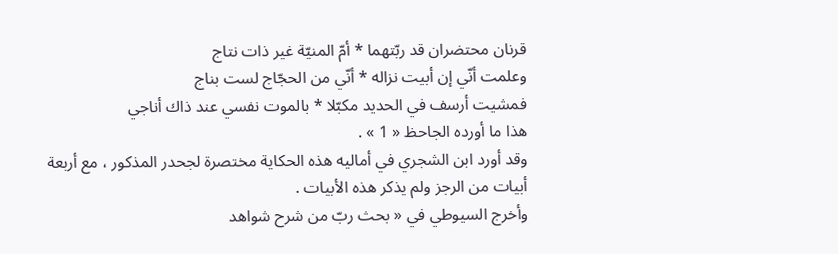قرنان محتضران قد ربّتهما * أمّ المنيّة غير ذات نتاج
وعلمت أنّي إن أبيت نزاله * أنّي من الحجّاج لست بناج
فمشيت أرسف في الحديد مكبّلا * بالموت نفسي عند ذاك أناجي
هذا ما أورده الجاحظ « 1 » .
وقد أورد ابن الشجري في أماليه هذه الحكاية مختصرة لجحدر المذكور ، مع أربعة أبيات من الرجز ولم يذكر هذه الأبيات .
وأخرج السيوطي في « بحث ربّ من شرح شواهد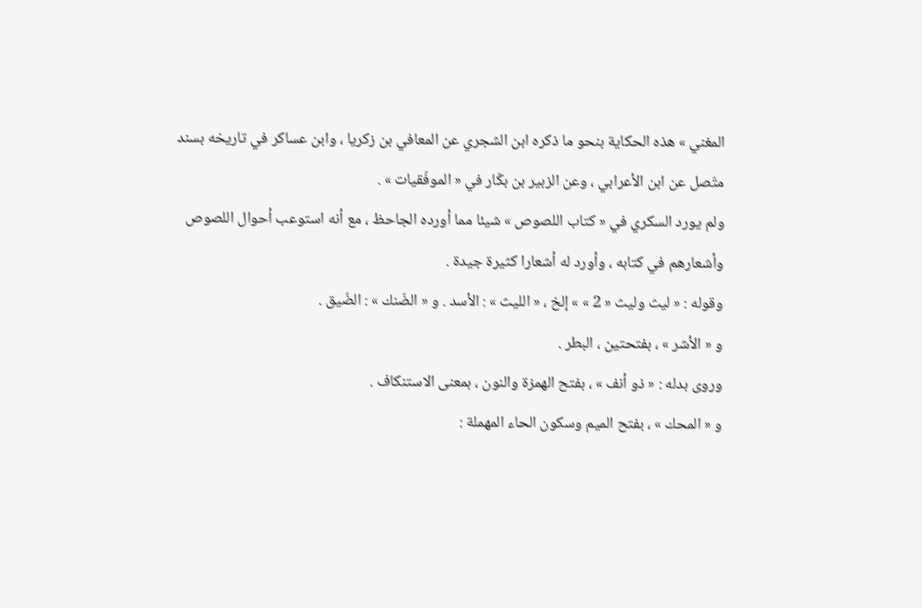المغني » هذه الحكاية بنحو ما ذكره ابن الشجري عن المعافي بن زكريا ، وابن عساكر في تاريخه بسند متّصل عن ابن الأعرابي ، وعن الزبير بن بكّار في « الموفّقيات » .
ولم يورد السكري في « كتاب اللصوص » شيئا مما أورده الجاحظ ، مع أنه استوعب أحوال اللصوص وأشعارهم في كتابه ، وأورد له أشعارا كثيرة جيدة .
وقوله : « ليث وليث « 2 » » إلخ ، « الليث » : الأسد . و « الضّنك » : الضّيق .
و « الأشر » ، بفتحتين ، البطر .
وروى بدله : « ذو أنف » ، بفتح الهمزة والنون ، بمعنى الاستنكاف .
و « المحك » ، بفتح الميم وسكون الحاء المهملة :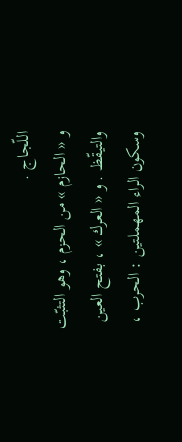اللّجاج .
و « الحازم » من الحزم ، وهو التثبّت والتيقّظ . و « العرك » ، بفتح العين وسكون الراء المهملتين : الحرب ،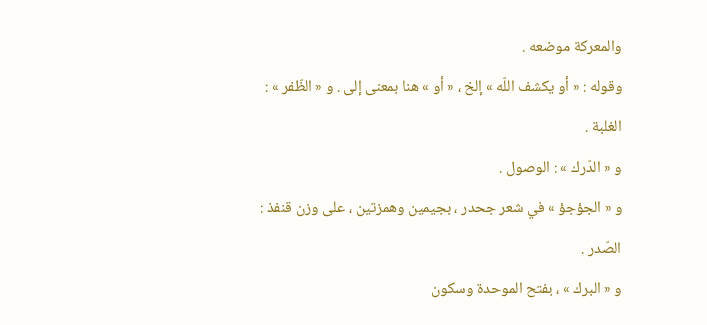والمعركة موضعه .
وقوله : « أو يكشف اللّه » إلخ ، « أو » هنا بمعنى إلى . و « الظّفر » : الغلبة .
و « الدّرك » : الوصول .
و « الجؤجؤ » في شعر جحدر ، بجيمين وهمزتين ، على وزن قنفذ : الصّدر .
و « البرك » ، بفتح الموحدة وسكون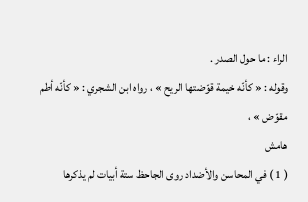الراء : ما حول الصدر .
وقوله : « كأنّه خيمة قوّضتها الريح » ، رواه ابن الشجري : « كأنّه أطم مقوّض » ،
هامش
( 1 ) في المحاسن والأضداد روى الجاحظ ستة أبيات لم يذكرها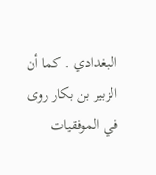البغدادي . كما أن الزبير بن بكار روى في الموفقيات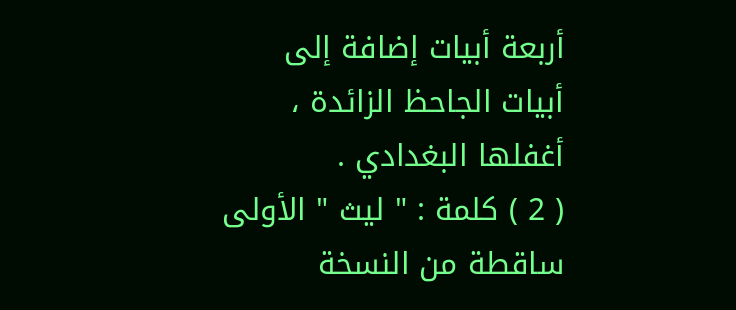أربعة أبيات إضافة إلى أبيات الجاحظ الزائدة ، أغفلها البغدادي .
( 2 ) كلمة : " ليث " الأولى ساقطة من النسخة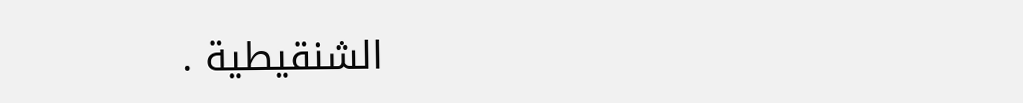الشنقيطية .